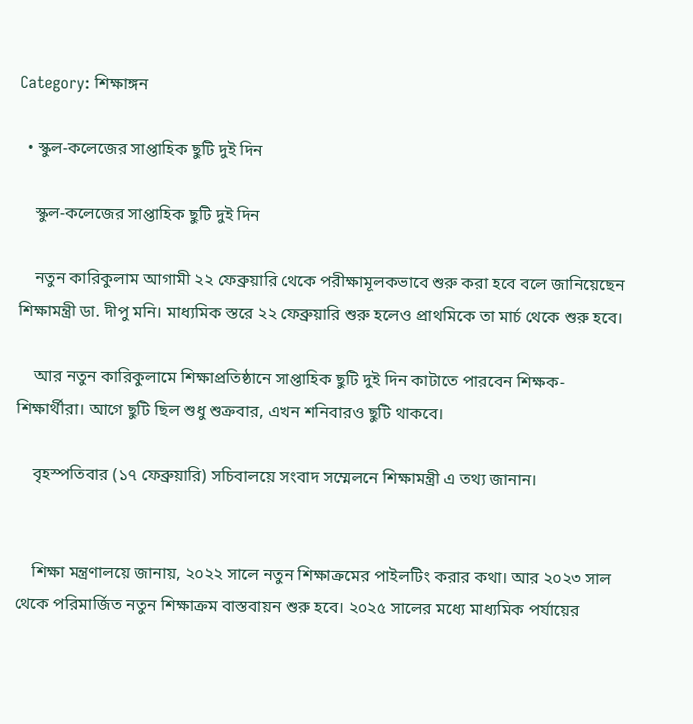Category: শিক্ষাঙ্গন

  • স্কুল-কলেজের সাপ্তাহিক ছুটি দুই দিন

    স্কুল-কলেজের সাপ্তাহিক ছুটি দুই দিন

    নতুন কারিকুলাম আগামী ২২ ফেব্রুয়ারি থেকে পরীক্ষামূলকভাবে শুরু করা হবে বলে জানিয়েছেন শিক্ষামন্ত্রী ডা. দীপু মনি। মাধ্যমিক স্তরে ২২ ফেব্রুয়ারি শুরু হলেও প্রাথমিকে তা মার্চ থেকে শুরু হবে।

    আর নতুন কারিকুলামে শিক্ষাপ্রতিষ্ঠানে সাপ্তাহিক ছুটি দুই দিন কাটাতে পারবেন শিক্ষক-শিক্ষার্থীরা। আগে ছুটি ছিল শুধু শুক্রবার, এখন শনিবারও ছুটি থাকবে।

    বৃহস্পতিবার (১৭ ফেব্রুয়ারি) সচিবালয়ে সংবাদ সম্মেলনে শিক্ষামন্ত্রী এ তথ্য জানান।


    শিক্ষা মন্ত্রণালয়ে জানায়, ২০২২ সালে নতুন শিক্ষাক্রমের পাইলটিং করার কথা। আর ২০২৩ সাল থেকে পরিমার্জিত নতুন শিক্ষাক্রম বাস্তবায়ন শুরু হবে। ২০২৫ সালের মধ্যে মাধ্যমিক পর্যায়ের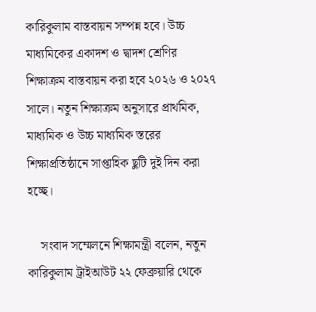কারিকুলাম বাস্তবায়ন সম্পন্ন হবে। উচ্চ মাধ্যমিকের একাদশ ও দ্বাদশ শ্রেণির শিক্ষাক্রম বাস্তবায়ন করা হবে ২০২৬ ও ২০২৭ সালে। নতুন শিক্ষাক্রম অনুসারে প্রাথমিক, মাধ্যমিক ও উচ্চ মাধ্যমিক স্তরের শিক্ষাপ্রতিষ্ঠানে সাপ্তাহিক ছুটি দুই দিন করা হচ্ছে।

    সংবাদ সম্মেলনে শিক্ষামন্ত্রী বলেন, নতুন কারিকুলাম ট্রাইআউট ২২ ফেব্রুয়ারি থেকে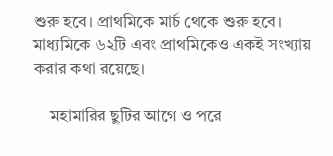শুরু হবে। প্রাথমিকে মার্চ থেকে শুরু হবে। মাধ্যমিকে ৬২টি এবং প্রাথমিকেও একই সংখ্যায় করার কথা রয়েছে।

    মহামারির ছুটির আগে ও পরে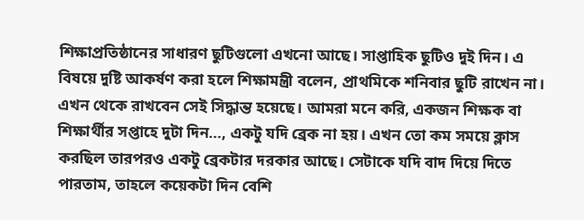শিক্ষাপ্রতিষ্ঠানের সাধারণ ছুটিগুলো এখনো আছে। সাপ্তাহিক ছুটিও দুই দিন। এ বিষয়ে দুষ্টি আকর্ষণ করা হলে শিক্ষামন্ত্রী বলেন, প্রাথমিকে শনিবার ছুটি রাখেন না। এখন থেকে রাখবেন সেই সিদ্ধান্ত হয়েছে। আমরা মনে করি, একজন শিক্ষক বা শিক্ষার্থীর সপ্তাহে দুটা দিন…, একটু যদি ব্রেক না হয়। এখন তো কম সময়ে ক্লাস করছিল তারপরও একটু ব্রেকটার দরকার আছে। সেটাকে যদি বাদ দিয়ে দিতে পারতাম, তাহলে কয়েকটা দিন বেশি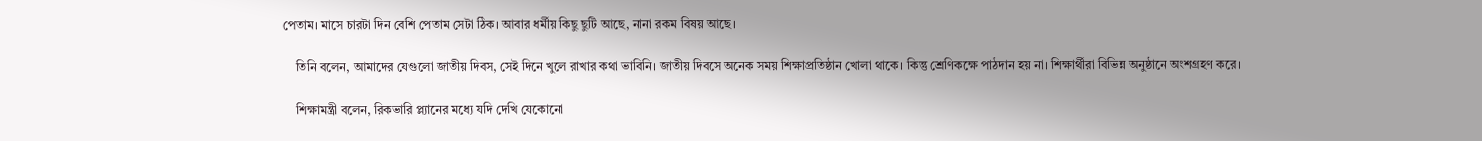পেতাম। মাসে চারটা দিন বেশি পেতাম সেটা ঠিক। আবার ধর্মীয় কিছু ছুটি আছে, নানা রকম বিষয় আছে।

    তিনি বলেন, আমাদের যেগুলো জাতীয় দিবস, সেই দিনে খুলে রাখার কথা ভাবিনি। জাতীয় দিবসে অনেক সময় শিক্ষাপ্রতিষ্ঠান খোলা থাকে। কিন্তু শ্রেণিকক্ষে পাঠদান হয় না। শিক্ষার্থীরা বিভিন্ন অনুষ্ঠানে অংশগ্রহণ করে।

    শিক্ষামন্ত্রী বলেন, রিকভারি প্ল্যানের মধ্যে যদি দেখি যেকোনো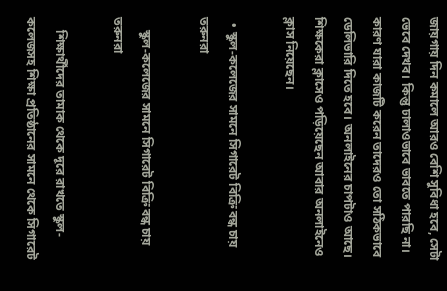জায়গায় দিন কমালে আরও বেশি সুবিধা হবে, সেটা ভেবে দেখব। কিন্তু ঢালাওভাবে ভাবতে পারছি না। কারণ যারা কাজটি করেন তাদেরও তো সঠিকভাবে ডেলিভারি দিতে হবে। অনলাইনের চাপটাও আছে। শিক্ষকেরা ক্লাসেও পড়িয়েছেন আবার অনলাইনেও ক্লাস নিয়েছেন।

  • স্কুল-কলেজের সামনে সিগারেট বিক্রি বন্ধ চায় তরুনরা

    স্কুল-কলেজের সামনে সিগারেট বিক্রি বন্ধ চায় তরুনরা

    শিক্ষার্থীদের তামাক থেকে দূরে রাখতে স্কুল-কলেজসহ শিক্ষা প্রতিষ্ঠানের সামনে থেকে সিগারেট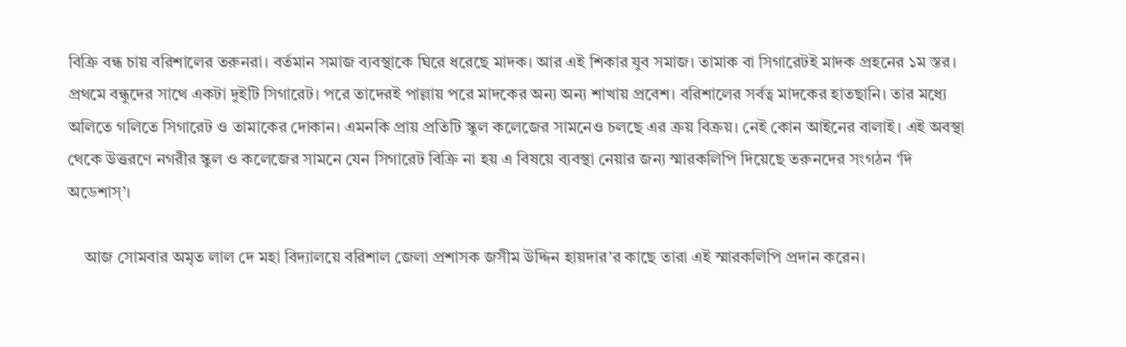বিক্রি বন্ধ চায় বরিশালের তরুনরা। বর্তমান সমাজ ব্যবস্থাকে ঘিরে ধরেছে মাদক। আর এই শিকার যুব সমাজ। তামাক বা সিগারেটই মাদক প্রহনের ১ম স্তর। প্রথমে বন্ধুদের সাথে একটা দুইটি সিগারেট। পরে তাদেরই পাল্লায় পরে মাদকের অন্য অন্য শাখায় প্রবেশ। বরিশালের সর্বত্ব মাদকের হাতছানি। তার মধ্যে অলিতে গলিতে সিগারেট ও তামাকের দোকান। এমনকি প্রায় প্রতিটি স্কুল কলেজের সামনেও চলছে এর ক্রয় বিক্রয়। নেই কোন আইনের বালাই। এই অবস্থা থেকে উত্তরণে নগরীর স্কুল ও কলেজের সামনে যেন সিগারেট বিক্রি না হয় এ বিষয়ে ব্যবস্থা নেয়ার জন্য স্মারকলিপি দিয়েছে তরুনদের সংগঠন ‘দি অডেশাস্’।

    আজ সোমবার অমৃত লাল দে মহা বিদ্যালয়ে বরিশাল জেলা প্রশাসক জসীম উদ্দিন হায়দার’র কাছে তারা এই স্মারকলিপি প্রদান করেন।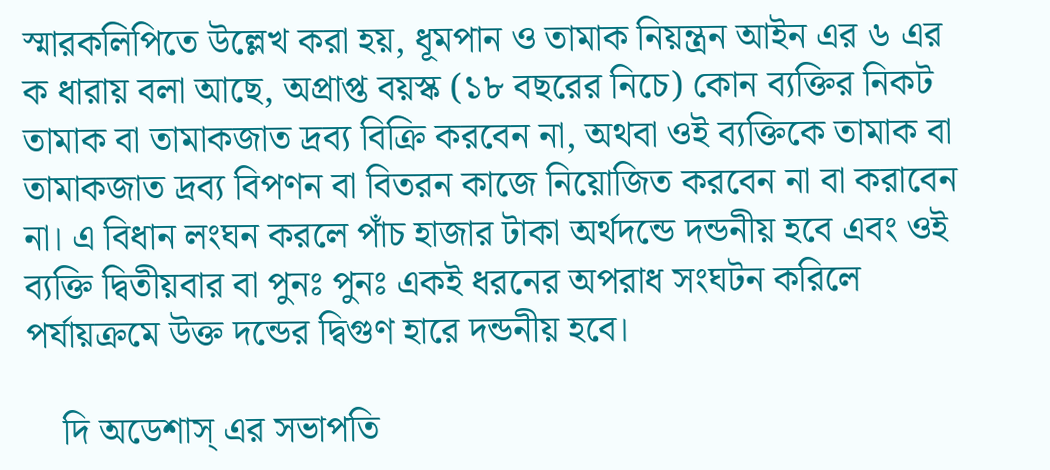স্মারকলিপিতে উল্লেখ করা হয়, ধূমপান ও তামাক নিয়ন্ত্রন আইন এর ৬ এর ক ধারায় বলা আছে, অপ্রাপ্ত বয়স্ক (১৮ বছরের নিচে) কোন ব্যক্তির নিকট তামাক বা তামাকজাত দ্রব্য বিক্রি করবেন না, অথবা ওই ব্যক্তিকে তামাক বা তামাকজাত দ্রব্য বিপণন বা বিতরন কাজে নিয়োজিত করবেন না বা করাবেন না। এ বিধান লংঘন করলে পাঁচ হাজার টাকা অর্থদন্ডে দন্ডনীয় হবে এবং ওই ব্যক্তি দ্বিতীয়বার বা পুনঃ পুনঃ একই ধরনের অপরাধ সংঘটন করিলে পর্যায়ক্রমে উক্ত দন্ডের দ্বিগুণ হারে দন্ডনীয় হবে।

    দি অডেশাস্ এর সভাপতি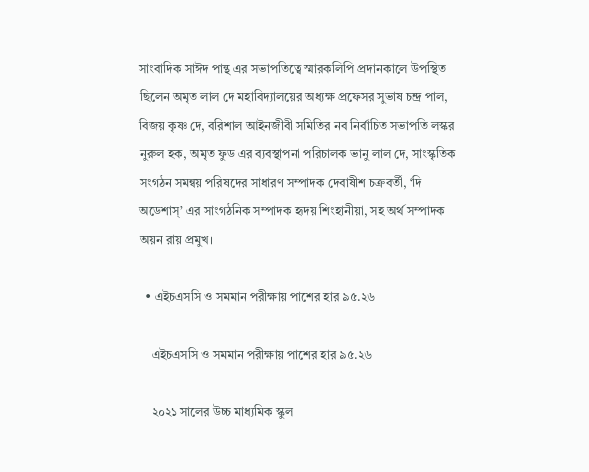সাংবাদিক সাঈদ পান্থ এর সভাপতিত্বে স্মারকলিপি প্রদানকালে উপস্থিত ছিলেন অমৃত লাল দে মহাবিদ্যালয়ের অধ্যক্ষ প্রফেসর সুভাষ চন্দ্র পাল, বিজয় কৃষ্ণ দে, বরিশাল আইনজীবী সমিতির নব নির্বাচিত সভাপতি লস্কর নুরুল হক, অমৃত ফুড এর ব্যবস্থাপনা পরিচালক ভানু লাল দে, সাংস্কৃতিক সংগঠন সমন্বয় পরিষদের সাধারণ সম্পাদক দেবাষীশ চক্রবর্তী, ‘দি অডেশাস্’ এর সাংগঠনিক সম্পাদক হৃদয় শিংহানীয়া, সহ অর্থ সম্পাদক অয়ন রায় প্রমুখ।

  • এইচএসসি ও সমমান পরীক্ষায় পাশের হার ৯৫.২৬

    এইচএসসি ও সমমান পরীক্ষায় পাশের হার ৯৫.২৬

    ২০২১ সালের উচ্চ মাধ্যমিক স্কুল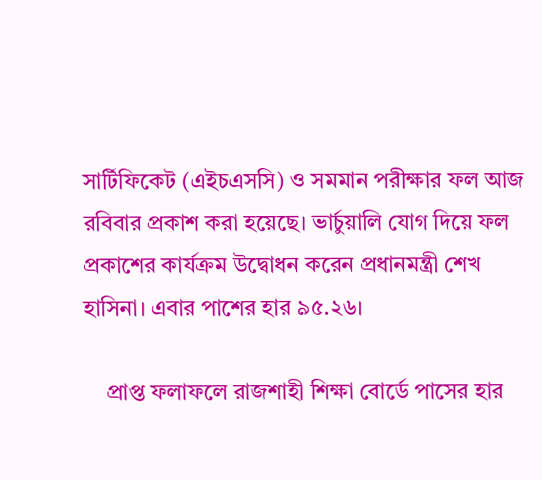সার্টিফিকেট (এইচএসসি) ও সমমান পরীক্ষার ফল আজ রবিবার প্রকাশ করা হয়েছে। ভার্চুয়ালি যোগ দিয়ে ফল প্রকাশের কার্যক্রম উদ্বোধন করেন প্রধানমন্ত্রী শেখ হাসিনা। এবার পাশের হার ৯৫.২৬।

    প্রাপ্ত ফলাফলে রাজশাহী শিক্ষা বোর্ডে পাসের হার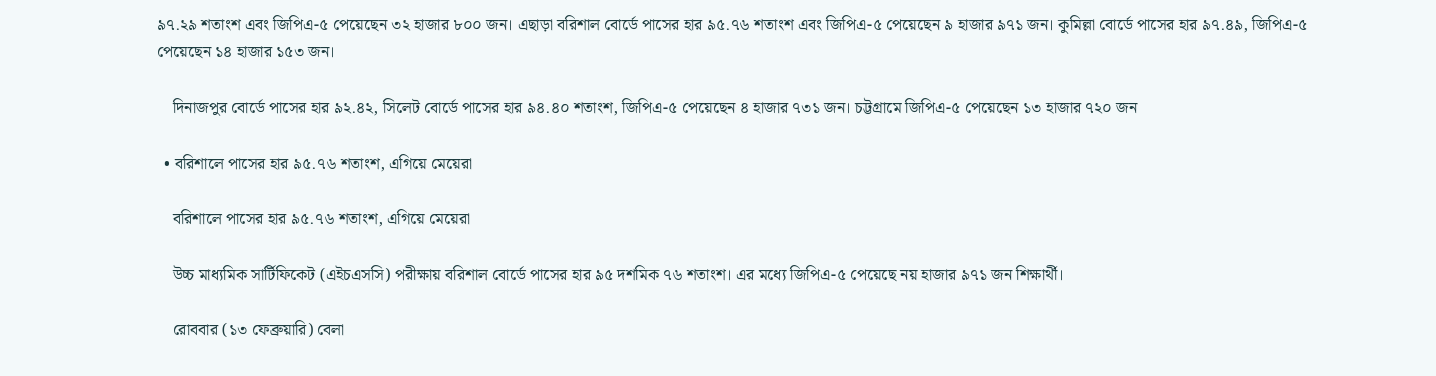৯৭.২৯ শতাংশ এবং জিপিএ-৫ পেয়েছেন ৩২ হাজার ৮০০ জন। এছাড়া বরিশাল বোর্ডে পাসের হার ৯৫.৭৬ শতাংশ এবং জিপিএ-৫ পেয়েছেন ৯ হাজার ৯৭১ জন। কুমিল্লা বোর্ডে পাসের হার ৯৭.৪৯, জিপিএ-৫ পেয়েছেন ১৪ হাজার ১৫৩ জন।

    দিনাজপুর বোর্ডে পাসের হার ৯২.৪২, সিলেট বোর্ডে পাসের হার ৯৪.৪০ শতাংশ, জিপিএ-৫ পেয়েছেন ৪ হাজার ৭৩১ জন। চট্টগ্রামে জিপিএ-৫ পেয়েছেন ১৩ হাজার ৭২০ জন

  • বরিশালে পাসের হার ৯৫.৭৬ শতাংশ, এগিয়ে মেয়েরা

    বরিশালে পাসের হার ৯৫.৭৬ শতাংশ, এগিয়ে মেয়েরা

    উচ্চ মাধ্যমিক সার্টিফিকেট (এইচএসসি) পরীক্ষায় বরিশাল বোর্ডে পাসের হার ৯৫ দশমিক ৭৬ শতাংশ। এর মধ্যে জিপিএ-৫ পেয়েছে নয় হাজার ৯৭১ জন শিক্ষার্থী।

    রোববার (১৩ ফেব্রুয়া‌রি) বেলা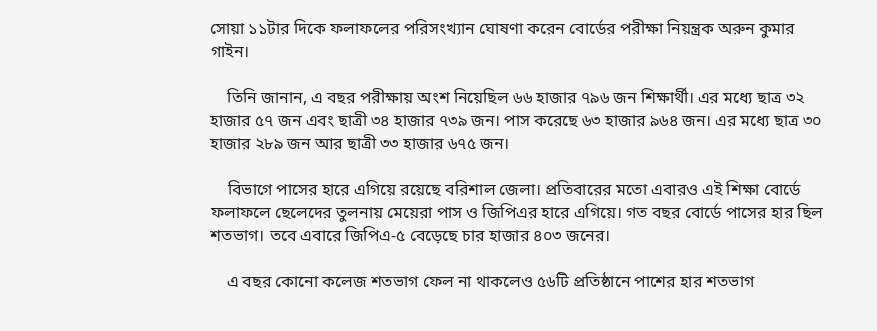সোয়া ১১টার দিকে ফলাফলের পরিসংখ্যান ঘোষণা করেন বোর্ডের পরীক্ষা নিয়ন্ত্রক অরুন কুমার গাইন।

    তিনি জানান, এ বছর পরীক্ষায় অংশ নিয়েছিল ৬৬ হাজার ৭৯৬ জন শিক্ষার্থী। এর মধ্যে ছাত্র ৩২ হাজার ৫৭ জন এবং ছাত্রী ৩৪ হাজার ৭৩৯ জন। পাস করেছে ৬৩ হাজার ৯৬৪ জন। এর মধ্যে ছাত্র ৩০ হাজার ২৮৯ জন আর ছাত্রী ৩৩ হাজার ৬৭৫ জন।

    বিভাগে পা‌সের হারে এগিয়ে রয়েছে ব‌রিশাল জেলা। প্রতিবারের মতো এবারও এই শিক্ষা বোর্ডে ফলাফলে ছেলেদের তুলনায় মেয়েরা পাস ও জিপিএর হারে এগিয়ে। গত বছর বোর্ডে পাসের হার ছিল শতভাগ। ত‌বে এবা‌রে জিপিএ-৫ বে‌ড়ে‌ছে চার হাজার ৪০৩ জনের।

    এ বছর কোনো ক‌লেজ শতভাগ ফেল না থাক‌লেও ৫৬টি প্রতিষ্ঠা‌নে পা‌শের হার শতভাগ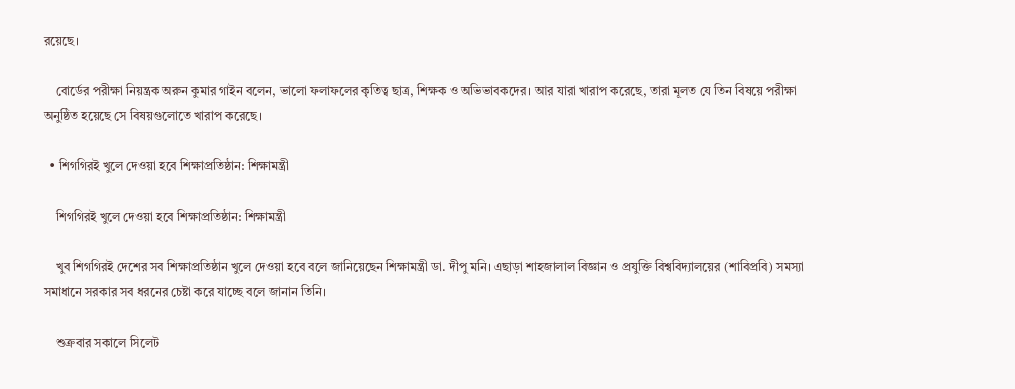র‌য়েছে।

    বোর্ডের পরীক্ষা নিয়ন্ত্রক অরুন কুমার গাইন ব‌লেন, ভা‌লো ফলাফ‌লের কৃ‌তিত্ব ছাত্র, শিক্ষক ও অভিভাবক‌দের। আর যারা খারাপ ক‌রে‌ছে, তারা মূলত যে তিন বিষ‌য়ে পরীক্ষা অনু‌ষ্ঠিত হ‌য়ে‌ছে সে বিষয়গু‌লো‌তে খারাপ ক‌রে‌ছে।

  • শিগগিরই খুলে দেওয়া হবে শিক্ষাপ্রতিষ্ঠান: শিক্ষামন্ত্রী

    শিগগিরই খুলে দেওয়া হবে শিক্ষাপ্রতিষ্ঠান: শিক্ষামন্ত্রী

    খুব শিগগিরই দেশের সব শিক্ষাপ্রতিষ্ঠান খুলে দেওয়া হবে বলে জানিয়েছেন শিক্ষামন্ত্রী ডা. দীপু মনি। এছাড়া শাহজালাল বিজ্ঞান ও প্রযুক্তি বিশ্ববিদ্যালয়ের (শাবিপ্রবি) সমস্যা সমাধানে সরকার সব ধরনের চেষ্টা করে যাচ্ছে বলে জানান তিনি।

    শুক্রবার সকালে সিলেট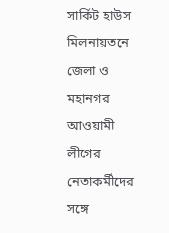সার্কিট হাউস মিলনায়তনে জেলা ও মহানগর আওয়ামী লীগের নেতাকর্মীদের সঙ্গে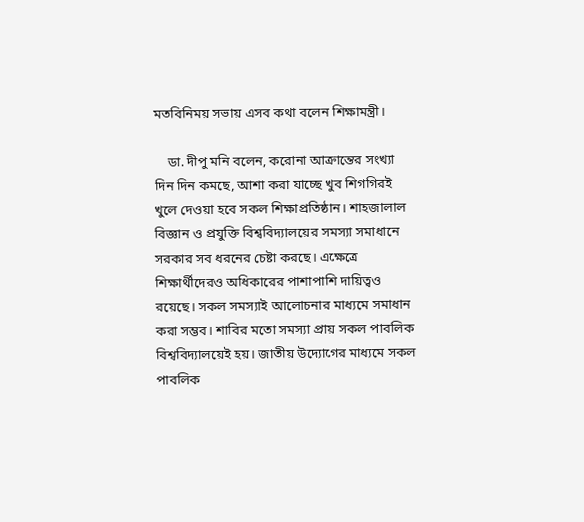মতবিনিময় সভায় এসব কথা বলেন শিক্ষামন্ত্রী।

    ডা. দীপু মনি বলেন, করোনা আক্রান্তের সংখ্যা দিন দিন কমছে, আশা করা যাচ্ছে খুব শিগগিরই খুলে দেওয়া হবে সকল শিক্ষাপ্রতিষ্ঠান। শাহজালাল বিজ্ঞান ও প্রযুক্তি বিশ্ববিদ্যালয়ের সমস্যা সমাধানে সরকার সব ধরনের চেষ্টা করছে। এক্ষেত্রে শিক্ষার্থীদেরও অধিকারের পাশাপাশি দায়িত্বও রয়েছে। সকল সমস্যাই আলোচনার মাধ্যমে সমাধান করা সম্ভব। শাবির মতো সমস্যা প্রায় সকল পাবলিক বিশ্ববিদ্যালয়েই হয়। জাতীয় উদ্যোগের মাধ্যমে সকল পাবলিক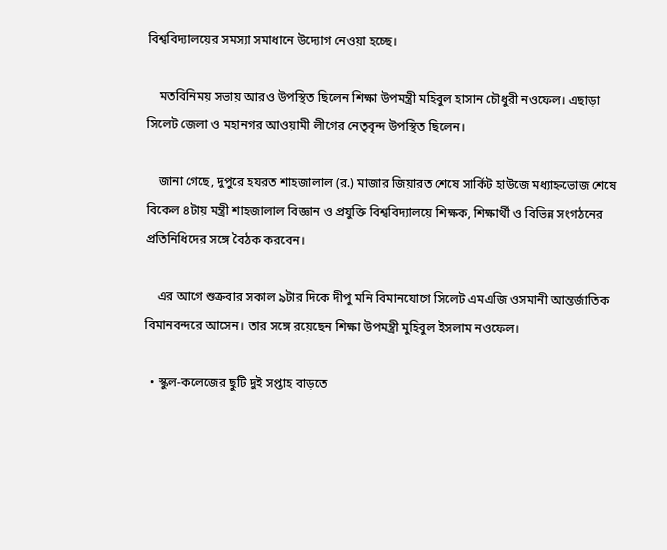বিশ্ববিদ্যালয়ের সমস্যা সমাধানে উদ্যোগ নেওয়া হচ্ছে।

    মতবিনিময় সভায় আরও উপস্থিত ছিলেন শিক্ষা উপমন্ত্রী মহিবুল হাসান চৌধুরী নওফেল। এছাড়া সিলেট জেলা ও মহানগর আওয়ামী লীগের নেতৃবৃন্দ উপস্থিত ছিলেন।

    জানা গেছে, দুপুরে হযরত শাহজালাল (র.) মাজার জিয়ারত শেষে সার্কিট হাউজে মধ্যাহ্নভোজ শেষে বিকেল ৪টায় মন্ত্রী শাহজালাল বিজ্ঞান ও প্রযুক্তি বিশ্ববিদ্যালয়ে শিক্ষক, শিক্ষার্থী ও বিভিন্ন সংগঠনের প্রতিনিধিদের সঙ্গে বৈঠক করবেন।

    এর আগে শুক্রবার সকাল ৯টার দিকে দীপু মনি বিমানযোগে সিলেট এমএজি ওসমানী আন্তর্জাতিক বিমানবন্দরে আসেন। তার সঙ্গে রয়েছেন শিক্ষা উপমন্ত্রী মুহিবুল ইসলাম নওফেল।

  • স্কুল-কলেজের ছুটি দুই সপ্তাহ বাড়তে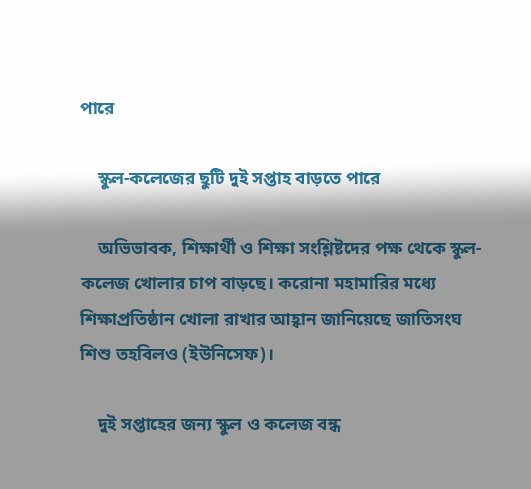পারে

    স্কুল-কলেজের ছুটি দুই সপ্তাহ বাড়তে পারে

    অভিভাবক, শিক্ষার্থী ও শিক্ষা সংশ্লিষ্টদের পক্ষ থেকে স্কুল-কলেজ খোলার চাপ বাড়ছে। করোনা মহামারির মধ্যে শিক্ষাপ্রতিষ্ঠান খোলা রাখার আহ্বান জানিয়েছে জাতিসংঘ শিশু তহবিলও (ইউনিসেফ)।

    দুই সপ্তাহের জন্য স্কুল ও কলেজ বন্ধ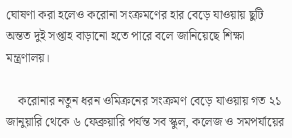ঘোষণা করা হলেও করোনা সংক্রমণের হার বেড়ে যাওয়ায় ছুটি অন্তত দুই সপ্তাহ বাড়ানো হতে পারে বলে জানিয়েছে শিক্ষা মন্ত্রণালয়।

    করোনার নতুন ধরন ওমিক্রনের সংক্রমণ বেড়ে যাওয়ায় গত ২১ জানুয়ারি থেকে ৬ ফেব্রুয়ারি পর্যন্ত সব স্কুল, কলেজ ও সমপর্যায়ের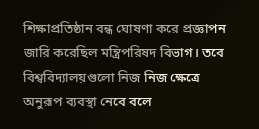শিক্ষাপ্রতিষ্ঠান বন্ধ ঘোষণা করে প্রজ্ঞাপন জারি করেছিল মন্ত্রিপরিষদ বিভাগ। তবে বিশ্ববিদ্যালয়গুলো নিজ নিজ ক্ষেত্রে অনুরূপ ব্যবস্থা নেবে বলে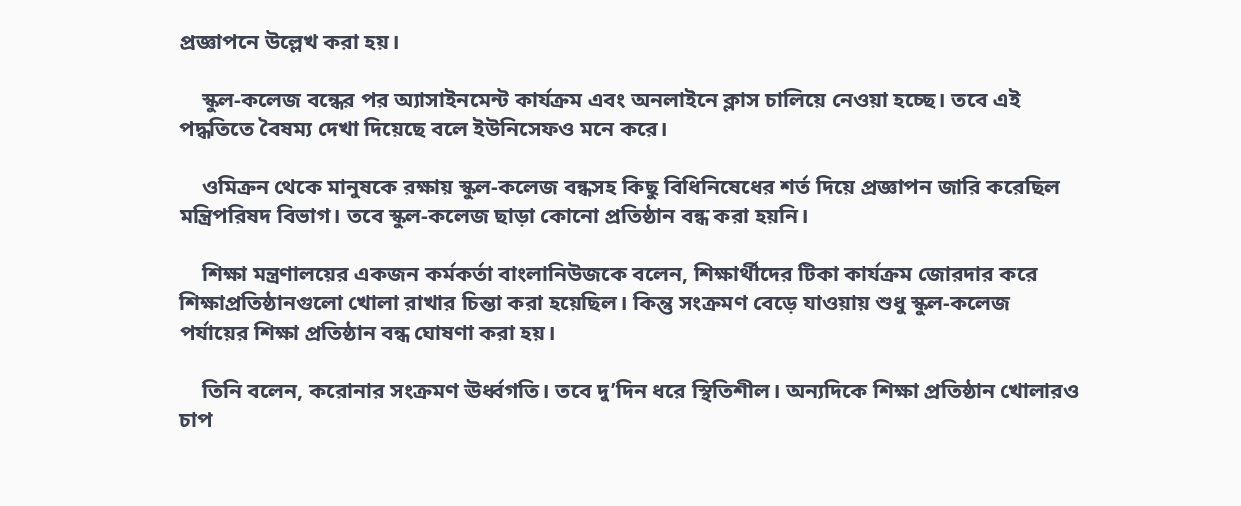প্রজ্ঞাপনে উল্লেখ করা হয়।

    স্কুল-কলেজ বন্ধের পর অ্যাসাইনমেন্ট কার্যক্রম এবং অনলাইনে ক্লাস চালিয়ে নেওয়া হচ্ছে। তবে এই পদ্ধতিতে বৈষম্য দেখা দিয়েছে বলে ইউনিসেফও মনে করে।

    ওমিক্রন থেকে মানুষকে রক্ষায় স্কুল-কলেজ বন্ধসহ কিছু বিধিনিষেধের শর্ত দিয়ে প্রজ্ঞাপন জারি করেছিল মন্ত্রিপরিষদ বিভাগ। তবে স্কুল-কলেজ ছাড়া কোনো প্রতিষ্ঠান বন্ধ করা হয়নি।

    শিক্ষা মন্ত্রণালয়ের একজন কর্মকর্তা বাংলানিউজকে বলেন, শিক্ষার্থীদের টিকা কার্যক্রম জোরদার করে শিক্ষাপ্রতিষ্ঠানগুলো খোলা রাখার চিন্তা করা হয়েছিল। কিন্তু সংক্রমণ বেড়ে যাওয়ায় শুধু স্কুল-কলেজ পর্যায়ের শিক্ষা প্রতিষ্ঠান বন্ধ ঘোষণা করা হয়।

    তিনি বলেন, করোনার সংক্রমণ ঊর্ধ্বগতি। তবে দু’দিন ধরে স্থিতিশীল। অন্যদিকে শিক্ষা প্রতিষ্ঠান খোলারও চাপ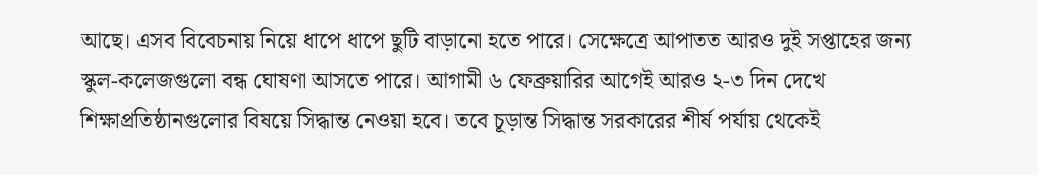আছে। এসব বিবেচনায় নিয়ে ধাপে ধাপে ছুটি বাড়ানো হতে পারে। সেক্ষেত্রে আপাতত আরও দুই সপ্তাহের জন্য স্কুল-কলেজগুলো বন্ধ ঘোষণা আসতে পারে। আগামী ৬ ফেব্রুয়ারির আগেই আরও ২-৩ দিন দেখে শিক্ষাপ্রতিষ্ঠানগুলোর বিষয়ে সিদ্ধান্ত নেওয়া হবে। তবে চূড়ান্ত সিদ্ধান্ত সরকারের শীর্ষ পর্যায় থেকেই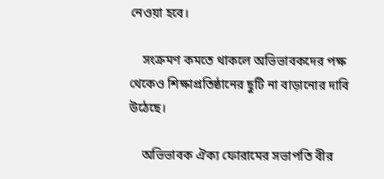নেওয়া হবে।

    সংক্রমণ কমতে থাকলে অভিভাবকদের পক্ষ থেকেও শিক্ষাপ্রতিষ্ঠানের ছুটি না বাড়ানোর দাবি উঠেছে।

    অভিভাবক ঐক্য ফোরামের সভাপতি বীর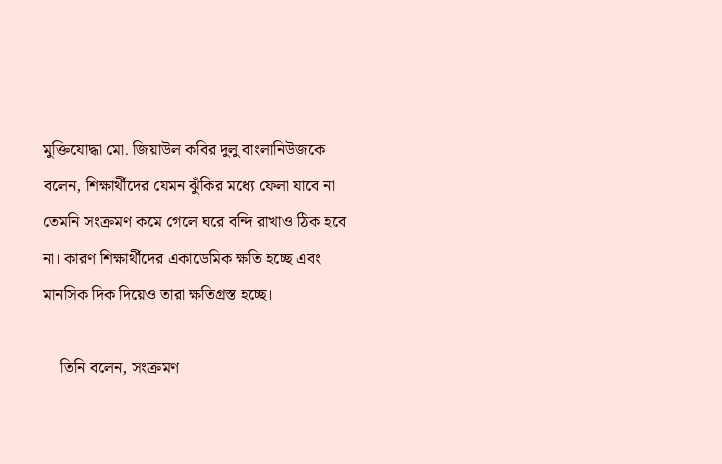মুক্তিযোদ্ধা মো. জিয়াউল কবির দুলু বাংলানিউজকে বলেন, শিক্ষার্থীদের যেমন ঝুঁকির মধ্যে ফেলা যাবে না তেমনি সংক্রমণ কমে গেলে ঘরে বন্দি রাখাও ঠিক হবে না। কারণ শিক্ষার্থীদের একাডেমিক ক্ষতি হচ্ছে এবং মানসিক দিক দিয়েও তারা ক্ষতিগ্রস্ত হচ্ছে।

    তিনি বলেন, সংক্রমণ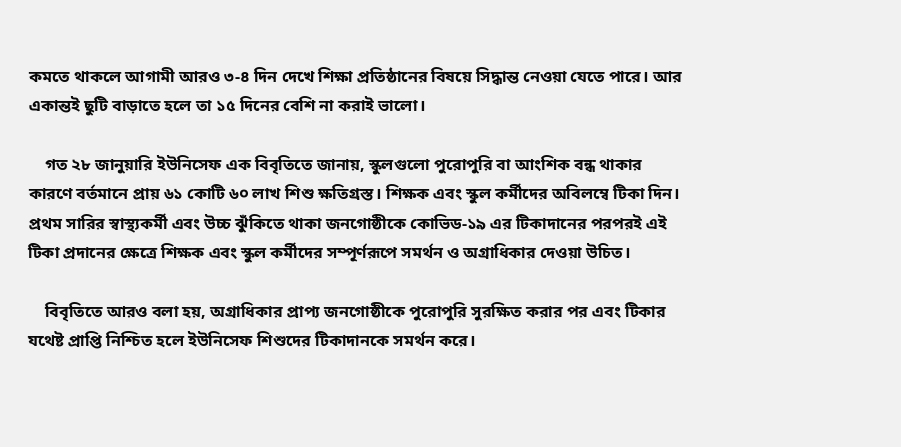কমতে থাকলে আগামী আরও ৩-৪ দিন দেখে শিক্ষা প্রতিষ্ঠানের বিষয়ে সিদ্ধান্ত নেওয়া যেতে পারে। আর একান্তই ছুটি বাড়াতে হলে তা ১৫ দিনের বেশি না করাই ভালো।

    গত ২৮ জানুয়ারি ইউনিসেফ এক বিবৃতিতে জানায়, স্কুলগুলো পুরোপুরি বা আংশিক বন্ধ থাকার কারণে বর্তমানে প্রায় ৬১ কোটি ৬০ লাখ শিশু ক্ষতিগ্রস্ত। শিক্ষক এবং স্কুল কর্মীদের অবিলম্বে টিকা দিন। প্রথম সারির স্বাস্থ্যকর্মী এবং উচ্চ ঝুঁকিতে থাকা জনগোষ্ঠীকে কোভিড-১৯ এর টিকাদানের পরপরই এই টিকা প্রদানের ক্ষেত্রে শিক্ষক এবং স্কুল কর্মীদের সম্পূর্ণরূপে সমর্থন ও অগ্রাধিকার দেওয়া উচিত।

    বিবৃতিতে আরও বলা হয়, অগ্রাধিকার প্রাপ্য জনগোষ্ঠীকে পুরোপুরি সুরক্ষিত করার পর এবং টিকার যথেষ্ট প্রাপ্তি নিশ্চিত হলে ইউনিসেফ শিশুদের টিকাদানকে সমর্থন করে।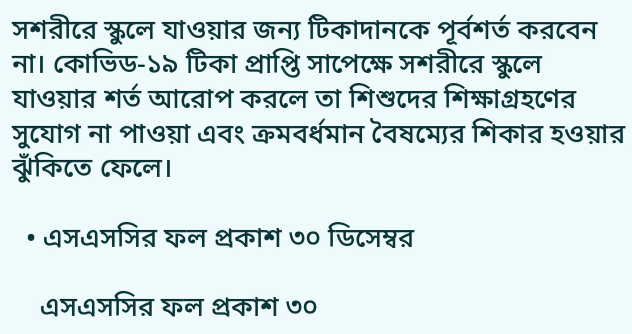সশরীরে স্কুলে যাওয়ার জন্য টিকাদানকে পূর্বশর্ত করবেন না। কোভিড-১৯ টিকা প্রাপ্তি সাপেক্ষে সশরীরে স্কুলে যাওয়ার শর্ত আরোপ করলে তা শিশুদের শিক্ষাগ্রহণের সুযোগ না পাওয়া এবং ক্রমবর্ধমান বৈষম্যের শিকার হওয়ার ঝুঁকিতে ফেলে।

  • এসএসসির ফল প্রকাশ ৩০ ডিসেম্বর

    এসএসসির ফল প্রকাশ ৩০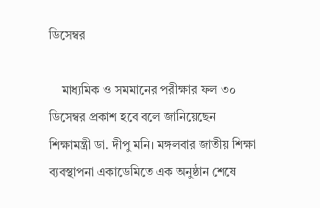ডিসেম্বর

    মাধ্যমিক ও সমমানের পরীক্ষার ফল ৩০ ডিসেম্বর প্রকাশ হবে বলে জানিয়েছেন শিক্ষামন্ত্রী ডা. দীপু মনি। মঙ্গলবার জাতীয় শিক্ষা ব্যবস্থাপনা একাডেমিতে এক অনুষ্ঠান শেষে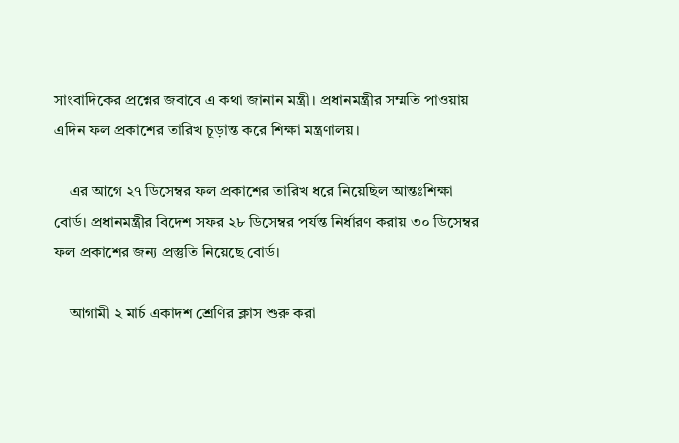সাংবাদিকের প্রশ্নের জবাবে এ কথা জানান মন্ত্রী। প্রধানমন্ত্রীর সম্মতি পাওয়ায় এদিন ফল প্রকাশের তারিখ চূড়ান্ত করে শিক্ষা মন্ত্রণালয়।

    এর আগে ২৭ ডিসেম্বর ফল প্রকাশের তারিখ ধরে নিয়েছিল আন্তঃশিক্ষা বোর্ড। প্রধানমন্ত্রীর বিদেশ সফর ২৮ ডিসেম্বর পর্যন্ত নির্ধারণ করায় ৩০ ডিসেম্বর ফল প্রকাশের জন্য প্রস্তুতি নিয়েছে বোর্ড।

    আগামী ২ মার্চ একাদশ শ্রেণির ক্লাস শুরু করা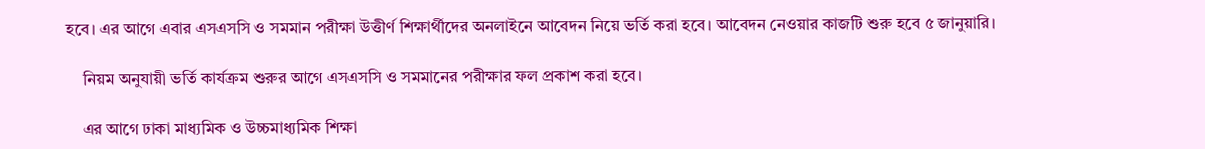হবে। এর আগে এবার এসএসসি ও সমমান পরীক্ষা উত্তীর্ণ শিক্ষার্থীদের অনলাইনে আবেদন নিয়ে ভর্তি করা হবে। আবেদন নেওয়ার কাজটি শুরু হবে ৫ জানুয়ারি।

    নিয়ম অনুযায়ী ভর্তি কার্যক্রম শুরুর আগে এসএসসি ও সমমানের পরীক্ষার ফল প্রকাশ করা হবে।

    এর আগে ঢাকা মাধ্যমিক ও উচ্চমাধ্যমিক শিক্ষা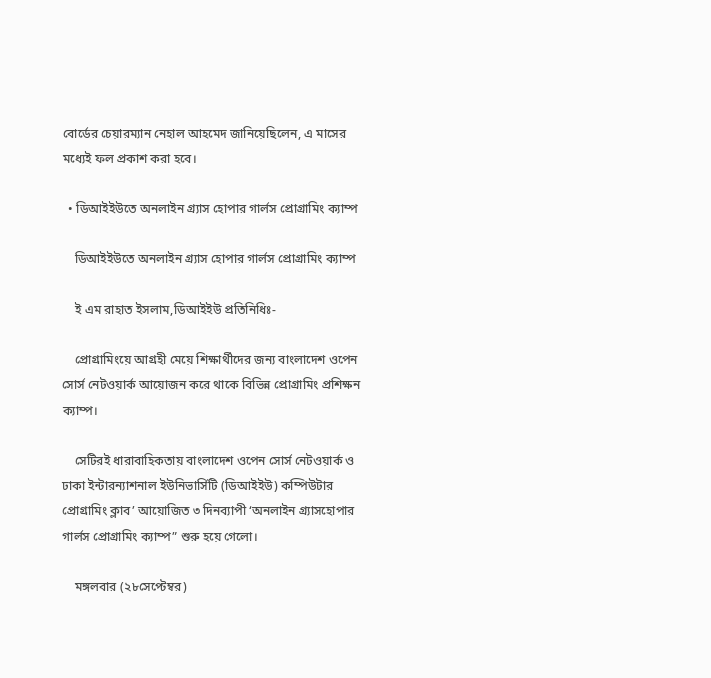বোর্ডের চেয়ারম্যান নেহাল আহমেদ জানিয়েছিলেন, এ মাসের মধ্যেই ফল প্রকাশ করা হবে।

  • ডিআইইউতে অনলাইন গ্র‍্যাস হোপার গার্লস প্রোগ্রামিং ক্যাম্প

    ডিআইইউতে অনলাইন গ্র‍্যাস হোপার গার্লস প্রোগ্রামিং ক্যাম্প

    ই এম রাহাত ইসলাম,ডিআইইউ প্রতিনিধিঃ-

    প্রোগ্রামিংয়ে আগ্রহী মেয়ে শিক্ষার্থীদের জন্য বাংলাদেশ ওপেন সোর্স নেটওয়ার্ক আয়োজন করে থাকে বিভিন্ন প্রোগ্রামিং প্রশিক্ষন ক্যাম্প।

    সেটিরই ধারাবাহিকতায় বাংলাদেশ ওপেন সোর্স নেটওয়ার্ক ও ঢাকা ইন্টারন্যাশনাল ইউনিভার্সিটি (ডিআইইউ) কম্পিউটার প্রোগ্রামিং ক্লাব’ আয়োজিত ৩ দিনব্যাপী ‘অনলাইন গ্র‍্যাসহোপার গার্লস প্রোগ্রামিং ক্যাম্প” শুরু হয়ে গেলো।

    মঙ্গলবার (২৮সেপ্টেম্বর)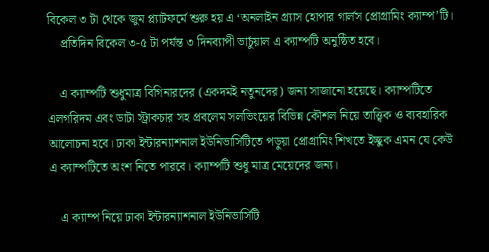বিকেল ৩ টা থেকে জুম প্ল্যাটফর্মে শুরু হয় এ ‘অনলাইন গ্র‍্যাস হোপার গার্লস প্রোগ্রামিং ক্যাম্প’টি।
    প্রতিদিন বিকেল ৩-৫ টা পর্যন্ত ৩ দিনব্যাপী ভার্চুয়াল এ ক্যাম্পটি অনুষ্ঠিত হবে।

    এ ক্যাম্পটি শুধুমাত্র বিগিনারদের (একদমই নতুনদের) জন্য সাজানো হয়েছে। ক্যাম্পটিতে এলগরিদম এবং ডাটা স্ট্রাকচার সহ প্রবলেম সলভিংয়ের বিভিন্ন কৌশল নিয়ে তাত্ত্বিক ও ব্যবহারিক আলোচনা হবে। ঢাকা ইন্টারন্যাশনাল ইউনিভার্সিটিতে পড়ুয়া প্রোগ্রামিং শিখতে ইচ্ছুক এমন যে কেউ এ ক্যাম্পটিতে অংশ নিতে পারবে। ক্যাম্পটি শুধু মাত্র মেয়েদের জন্য।

    এ ক্যাম্প নিয়ে ঢাকা ইন্টারন্যাশনাল ইউনিভার্সিটি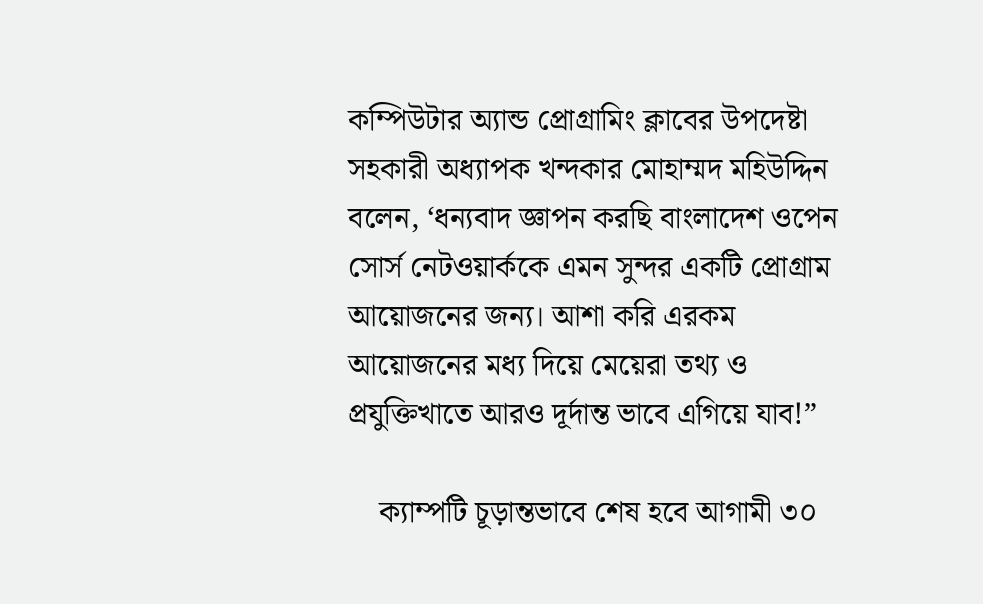কম্পিউটার অ্যান্ড প্রোগ্রামিং ক্লাবের উপদেষ্টা সহকারী অধ্যাপক খন্দকার মোহাম্মদ মহিউদ্দিন বলেন, ‘ধন্যবাদ জ্ঞাপন করছি বাংলাদেশ ওপেন সোর্স নেটওয়ার্ককে এমন সুন্দর একটি প্রোগ্রাম আয়োজনের জন্য। আশা করি এরকম আয়োজনের মধ্য দিয়ে মেয়েরা তথ্য ও প্রযুক্তিখাতে আরও দূর্দান্ত ভাবে এগিয়ে যাব!”

    ক্যাম্পটি চূড়ান্তভাবে শেষ হবে আগামী ৩০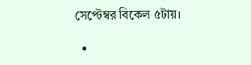সেপ্টেম্বর বিকেল ৫টায়।

  •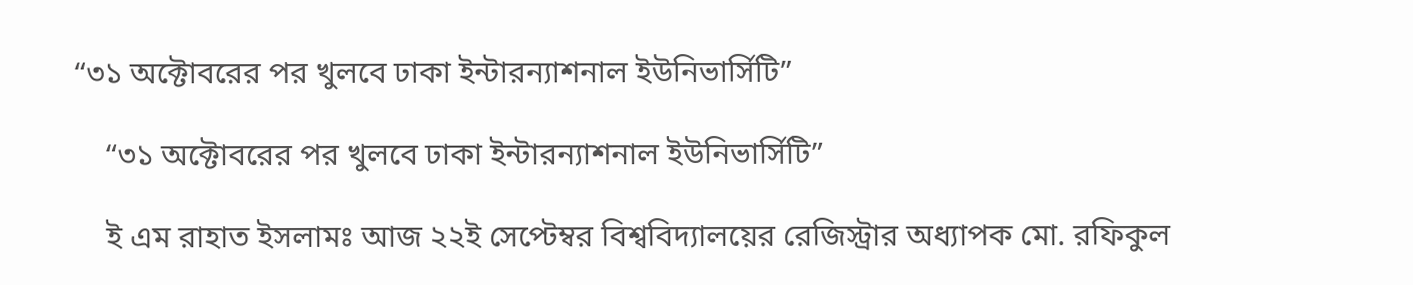“৩১ অক্টোবরের পর খুলবে ঢাকা ইন্টারন্যাশনাল ইউনিভার্সিটি”

    “৩১ অক্টোবরের পর খুলবে ঢাকা ইন্টারন্যাশনাল ইউনিভার্সিটি”

    ই এম রাহাত ইসলামঃ আজ ২২ই সেপ্টেম্বর বিশ্ববিদ্যালয়ের রেজিস্ট্রার অধ্যাপক মো. রফিকুল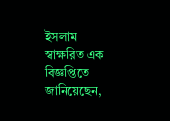ইসলাম স্বাক্ষরিত এক বিজ্ঞপ্তিতে জানিয়েছেন,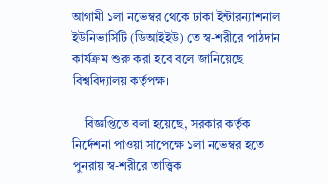আগামী ১লা নভেম্বর থেকে ঢাকা ইন্টারন্যাশনাল ইউনিভার্সিটি (ডিআইইউ) তে স্ব-শরীরে পাঠদান কার্যক্রম শুরু করা হবে বলে জানিয়েছে বিশ্ববিদ্যালয় কর্তৃপক্ষ।

    বিজ্ঞপ্তিতে বলা হয়েছে, সরকার কর্তৃক নির্দেশনা পাওয়া সাপেক্ষে ১লা নভেম্বর হতে পুনরায় স্ব-শরীরে তাত্ত্বিক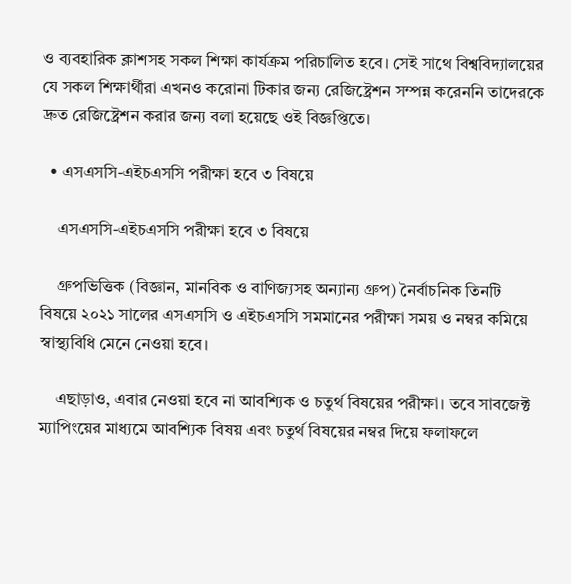ও ব্যবহারিক ক্লাশসহ সকল শিক্ষা কার্যক্রম পরিচালিত হবে। সেই সাথে বিশ্ববিদ্যালয়ের যে সকল শিক্ষার্থীরা এখনও করোনা টিকার জন্য রেজিষ্ট্রেশন সম্পন্ন করেননি তাদেরকে দ্রুত রেজিষ্ট্রেশন করার জন্য বলা হয়েছে ওই বিজ্ঞপ্তিতে।

  • এসএসসি-এইচএসসি পরীক্ষা হবে ৩ বিষয়ে

    এসএসসি-এইচএসসি পরীক্ষা হবে ৩ বিষয়ে

    গ্রুপভিত্তিক (বিজ্ঞান, মানবিক ও বাণিজ্যসহ অন্যান্য গ্রুপ) নৈর্বাচনিক তিনটি বিষয়ে ২০২১ সালের এসএসসি ও এইচএসসি সমমানের পরীক্ষা সময় ও নম্বর কমিয়ে স্বাস্থ্যবিধি মেনে নেওয়া হবে।

    এছাড়াও, এবার নেওয়া হবে না আবশ্যিক ও চতুর্থ বিষয়ের পরীক্ষা। তবে সাবজেক্ট ম্যাপিংয়ের মাধ্যমে আবশ্যিক বিষয় এবং চতুর্থ বিষয়ের নম্বর দিয়ে ফলাফলে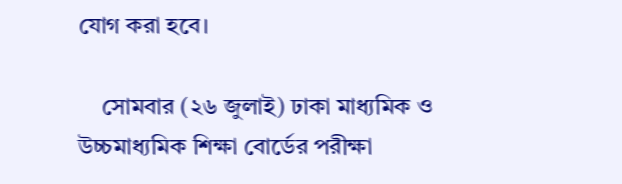যোগ করা হবে।

    সোমবার (২৬ জুলাই) ঢাকা মাধ্যমিক ও উচ্চমাধ্যমিক শিক্ষা বোর্ডের পরীক্ষা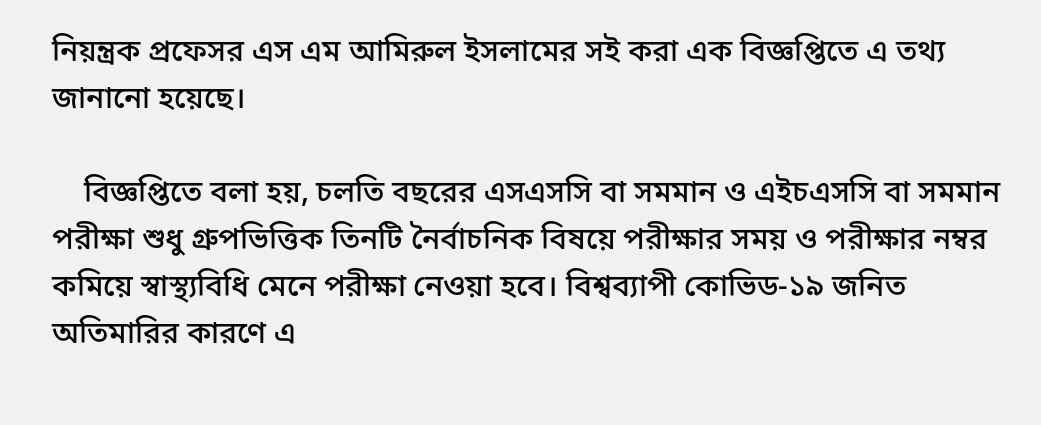নিয়ন্ত্রক প্রফেসর এস এম আমিরুল ইসলামের সই করা এক বিজ্ঞপ্তিতে এ তথ্য জানানো হয়েছে।

    বিজ্ঞপ্তিতে বলা হয়, চলতি বছরের এসএসসি বা সমমান ও এইচএসসি বা সমমান পরীক্ষা শুধু গ্রুপভিত্তিক তিনটি নৈর্বাচনিক বিষয়ে পরীক্ষার সময় ও পরীক্ষার নম্বর কমিয়ে স্বাস্থ্যবিধি মেনে পরীক্ষা নেওয়া হবে। বিশ্বব্যাপী কোভিড-১৯ জনিত অতিমারির কারণে এ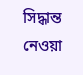সিদ্ধান্ত  নেওয়া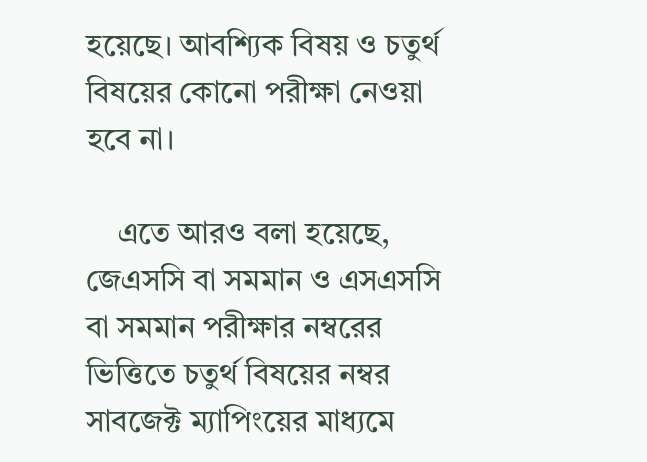হয়েছে। আবশ্যিক বিষয় ও চতুর্থ বিষয়ের কোনো পরীক্ষা নেওয়া হবে না।

    এতে আরও বলা হয়েছে, জেএসসি বা সমমান ও এসএসসি বা সমমান পরীক্ষার নম্বরের ভিত্তিতে চতুর্থ বিষয়ের নম্বর সাবজেক্ট ম্যাপিংয়ের মাধ্যমে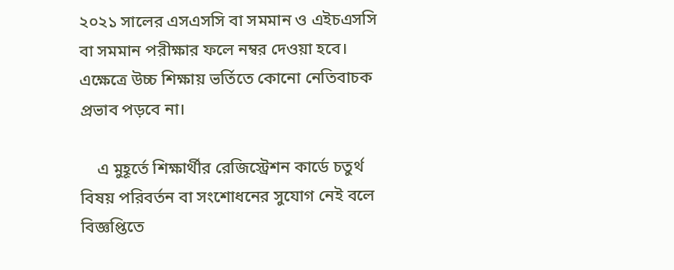২০২১ সালের এসএসসি বা সমমান ও এইচএসসি বা সমমান পরীক্ষার ফলে নম্বর দেওয়া হবে। এক্ষেত্রে উচ্চ শিক্ষায় ভর্তিতে কোনো নেতিবাচক প্রভাব পড়বে না।

    এ মুহূর্তে শিক্ষার্থীর রেজিস্ট্রেশন কার্ডে চতুর্থ বিষয় পরিবর্তন বা সংশোধনের সুযোগ নেই বলে বিজ্ঞপ্তিতে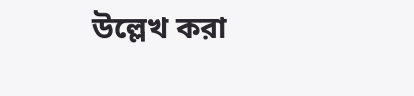উল্লেখ করা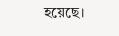হয়েছে।